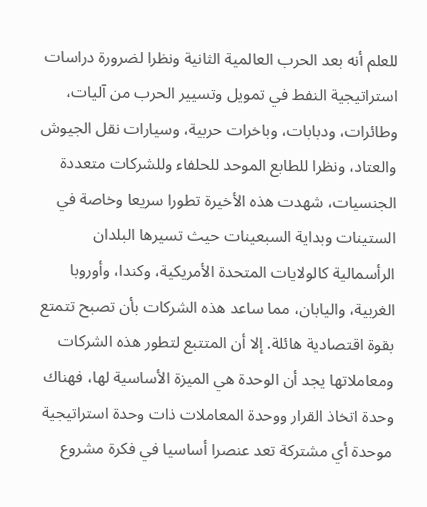للعلم أنه بعد الحرب العالمية الثانية ونظرا لضرورة دراسات استراتيجية النفط في تمويل وتسيير الحرب من آليات، وطائرات، ودبابات، وباخرات حربية، وسيارات نقل الجيوش والعتاد، ونظرا للطابع الموحد للحلفاء وللشركات متعددة الجنسيات، شهدت هذه الأخيرة تطورا سريعا وخاصة في الستينات وبداية السبعينات حيث تسيرها البلدان الرأسمالية كالولايات المتحدة الأمريكية، وكندا، وأوروبا الغربية، واليابان، مما ساعد هذه الشركات بأن تصبح تتمتع بقوة اقتصادية هائلة. إلا أن المتتبع لتطور هذه الشركات ومعاملاتها يجد أن الوحدة هي الميزة الأساسية لها، فهناك وحدة اتخاذ القرار ووحدة المعاملات ذات وحدة استراتيجية موحدة أي مشتركة تعد عنصرا أساسيا في فكرة مشروع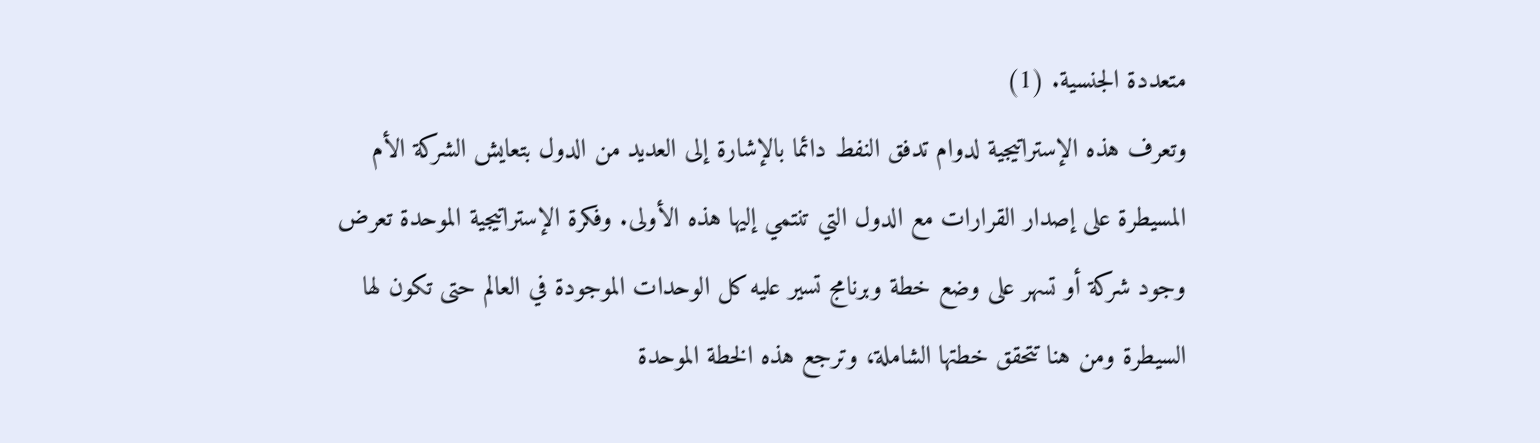متعددة الجنسية. (1)
وتعرف هذه الإستراتيجية لدوام تدفق النفط دائما بالإشارة إلى العديد من الدول بتعايش الشركة الأم المسيطرة على إصدار القرارات مع الدول التي تنتمي إليها هذه الأولى. وفكرة الإستراتيجية الموحدة تعرض وجود شركة أو تسهر على وضع خطة وبرنامج تسير عليه كل الوحدات الموجودة في العالم حتى تكون لها السيطرة ومن هنا تتحقق خطتها الشاملة، وترجع هذه الخطة الموحدة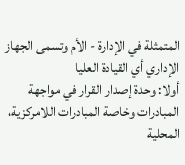المتمثلة في الإدارة - الأم وتسمى الجهاز الإداري أي القيادة العليا
أولا: وحدة إصدار القرار في مواجهة المبادرات وخاصة المبادرات اللامركزية، المحلية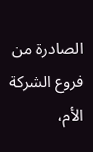الصادرة من فروع الشركة الأم،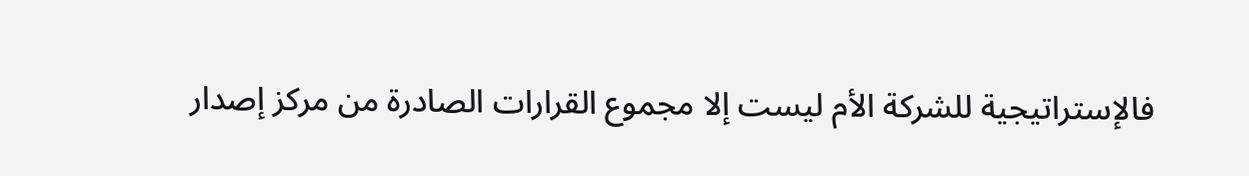فالإستراتيجية للشركة الأم ليست إلا مجموع القرارات الصادرة من مركز إصدار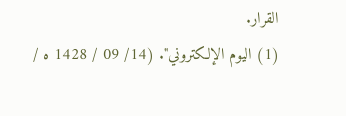القرار.
(1) اليوم الإلكتروني". (14/ 09 / 1428 ه /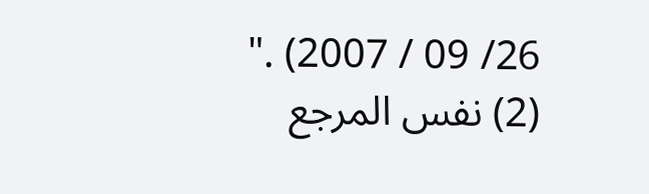26/ 09 / 2007) ."
(2) نفس المرجع